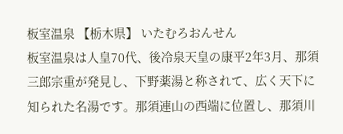板室温泉 【栃木県】 いたむろおんせん
板室温泉は人皇70代、後冷泉天皇の康平2年3月、那須三郎宗重が発見し、下野薬湯と称されて、広く天下に知られた名湯です。那須連山の西端に位置し、那須川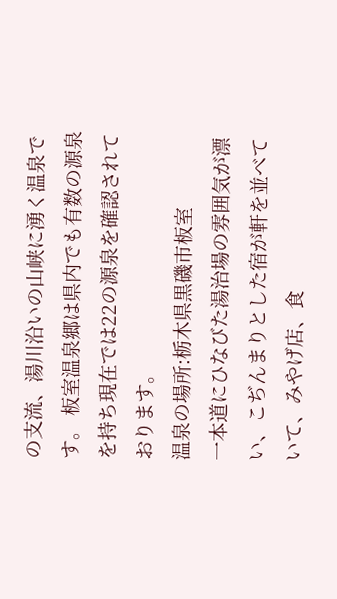の支流、湯川沿いの山峡に湧く温泉です。 板室温泉郷は県内でも有数の源泉を持ち現在では22の源泉を確認されております。
温泉の場所:栃木県黒磯市板室
一本道にひなびた湯治場の雰囲気が漂い、こぢんまりとした宿が軒を並べていて、みやげ店、食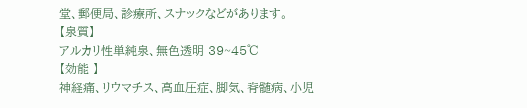堂、郵便局、診療所、スナックなどがあります。
【泉質】
アルカリ性単純泉、無色透明 39~45℃
【効能 】
神経痛、リウマチス、高血圧症、脚気、脊髄病、小児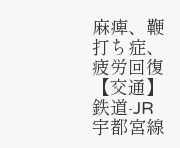麻痺、鞭打ち症、疲労回復
【交通】
鉄道-JR宇都宮線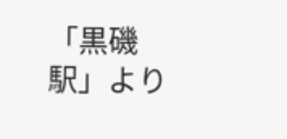「黒磯駅」より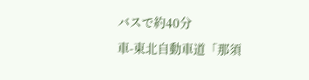バスで約40分
車-東北自動車道「那須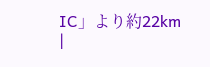IC」より約22km
|